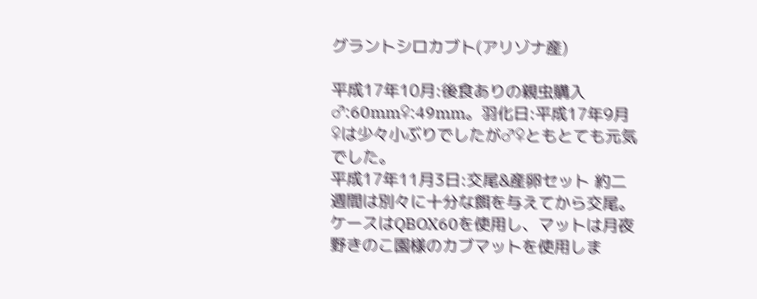グラントシロカブト(アリゾナ産)

平成17年10月:後食ありの親虫購入♂:60mm♀:49mm。羽化日:平成17年9月
♀は少々小ぶりでしたが♂♀ともとても元気でした。
平成17年11月3日:交尾&産卵セット 約二週間は別々に十分な餌を与えてから交尾。
ケースはQBOX60を使用し、マットは月夜野きのこ園様のカブマットを使用しま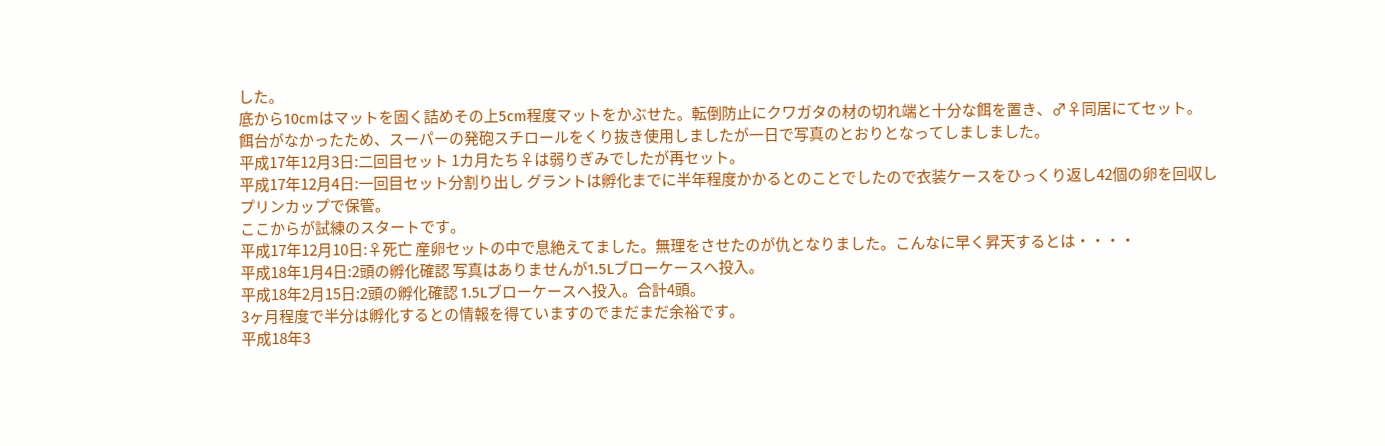した。
底から10cmはマットを固く詰めその上5cm程度マットをかぶせた。転倒防止にクワガタの材の切れ端と十分な餌を置き、♂♀同居にてセット。
餌台がなかったため、スーパーの発砲スチロールをくり抜き使用しましたが一日で写真のとおりとなってしましました。
平成17年12月3日:二回目セット 1カ月たち♀は弱りぎみでしたが再セット。
平成17年12月4日:一回目セット分割り出し グラントは孵化までに半年程度かかるとのことでしたので衣装ケースをひっくり返し42個の卵を回収しプリンカップで保管。
ここからが試練のスタートです。
平成17年12月10日:♀死亡 産卵セットの中で息絶えてました。無理をさせたのが仇となりました。こんなに早く昇天するとは・・・・
平成18年1月4日:2頭の孵化確認 写真はありませんが1.5Lブローケースへ投入。
平成18年2月15日:2頭の孵化確認 1.5Lブローケースへ投入。合計4頭。
3ヶ月程度で半分は孵化するとの情報を得ていますのでまだまだ余裕です。
平成18年3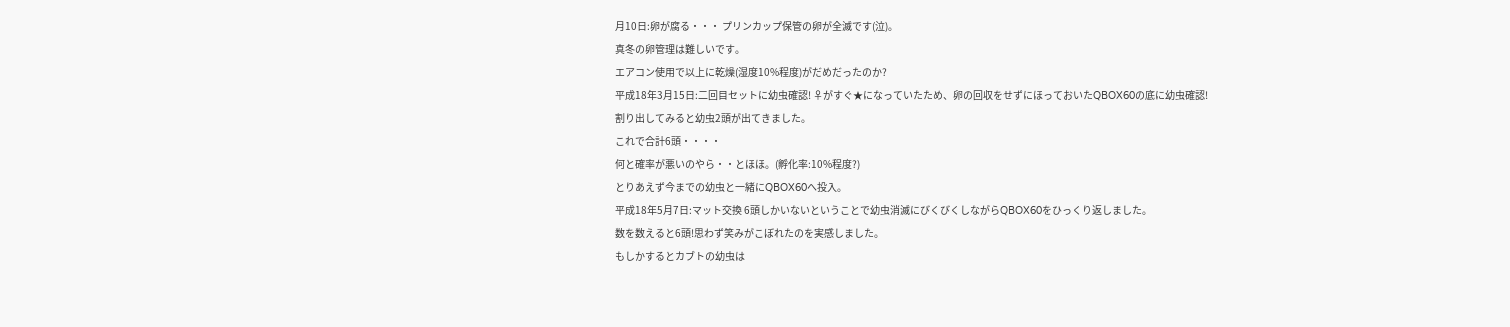月10日:卵が腐る・・・ プリンカップ保管の卵が全滅です(泣)。
真冬の卵管理は難しいです。
エアコン使用で以上に乾燥(湿度10%程度)がだめだったのか?
平成18年3月15日:二回目セットに幼虫確認! ♀がすぐ★になっていたため、卵の回収をせずにほっておいたQBOX60の底に幼虫確認!
割り出してみると幼虫2頭が出てきました。
これで合計6頭・・・・
何と確率が悪いのやら・・とほほ。(孵化率:10%程度?)
とりあえず今までの幼虫と一緒にQBOX60へ投入。
平成18年5月7日:マット交換 6頭しかいないということで幼虫消滅にびくびくしながらQBOX60をひっくり返しました。
数を数えると6頭!思わず笑みがこぼれたのを実感しました。
もしかするとカブトの幼虫は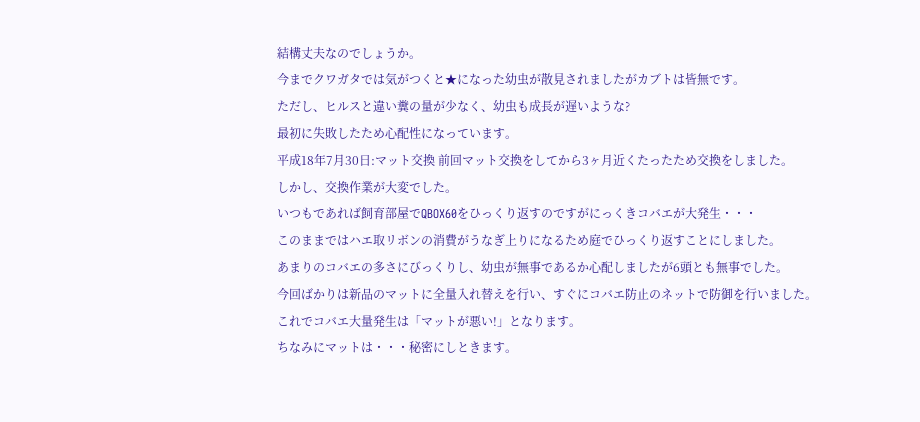結構丈夫なのでしょうか。
今までクワガタでは気がつくと★になった幼虫が散見されましたがカブトは皆無です。
ただし、ヒルスと違い糞の量が少なく、幼虫も成長が遅いような?
最初に失敗したため心配性になっています。
平成18年7月30日:マット交換 前回マット交換をしてから3ヶ月近くたったため交換をしました。
しかし、交換作業が大変でした。
いつもであれば飼育部屋でQBOX60をひっくり返すのですがにっくきコバエが大発生・・・
このままではハエ取リボンの消費がうなぎ上りになるため庭でひっくり返すことにしました。
あまりのコバエの多さにびっくりし、幼虫が無事であるか心配しましたが6頭とも無事でした。
今回ばかりは新品のマットに全量入れ替えを行い、すぐにコバエ防止のネットで防御を行いました。
これでコバエ大量発生は「マットが悪い!」となります。
ちなみにマットは・・・秘密にしときます。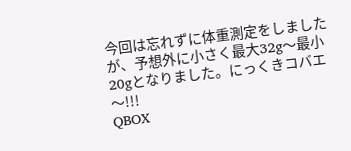今回は忘れずに体重測定をしましたが、予想外に小さく最大32g〜最小20gとなりました。にっくきコバエ〜!!!
QBOX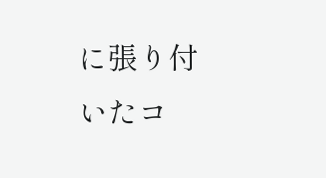に張り付いたコ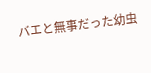バエと無事だった幼虫